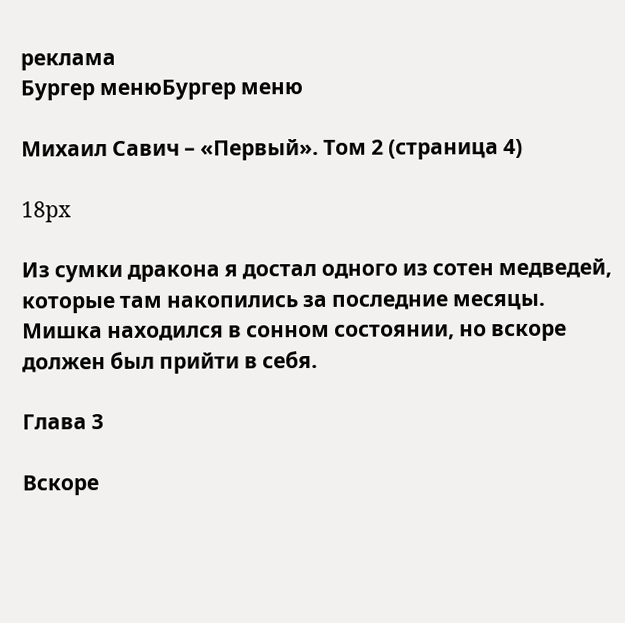реклама
Бургер менюБургер меню

Михаил Савич – «Первый». Том 2 (страница 4)

18px

Из сумки дракона я достал одного из сотен медведей, которые там накопились за последние месяцы. Мишка находился в сонном состоянии, но вскоре должен был прийти в себя.

Глава 3

Вскоре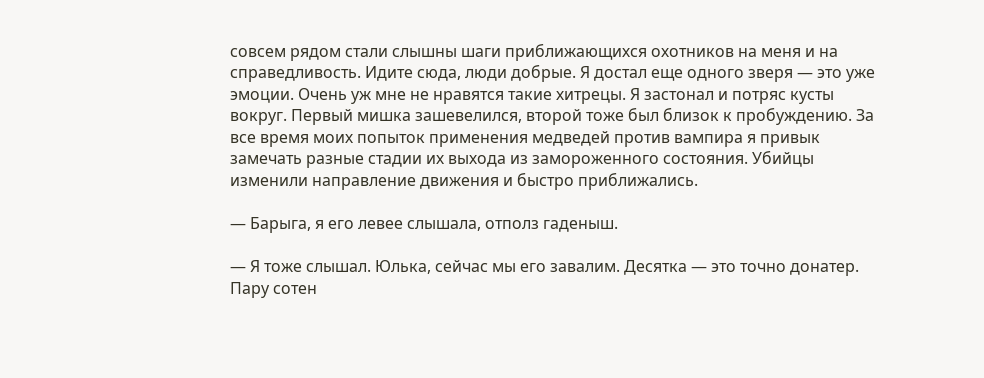совсем рядом стали слышны шаги приближающихся охотников на меня и на справедливость. Идите сюда, люди добрые. Я достал еще одного зверя — это уже эмоции. Очень уж мне не нравятся такие хитрецы. Я застонал и потряс кусты вокруг. Первый мишка зашевелился, второй тоже был близок к пробуждению. За все время моих попыток применения медведей против вампира я привык замечать разные стадии их выхода из замороженного состояния. Убийцы изменили направление движения и быстро приближались.

— Барыга, я его левее слышала, отполз гаденыш.

— Я тоже слышал. Юлька, сейчас мы его завалим. Десятка — это точно донатер. Пару сотен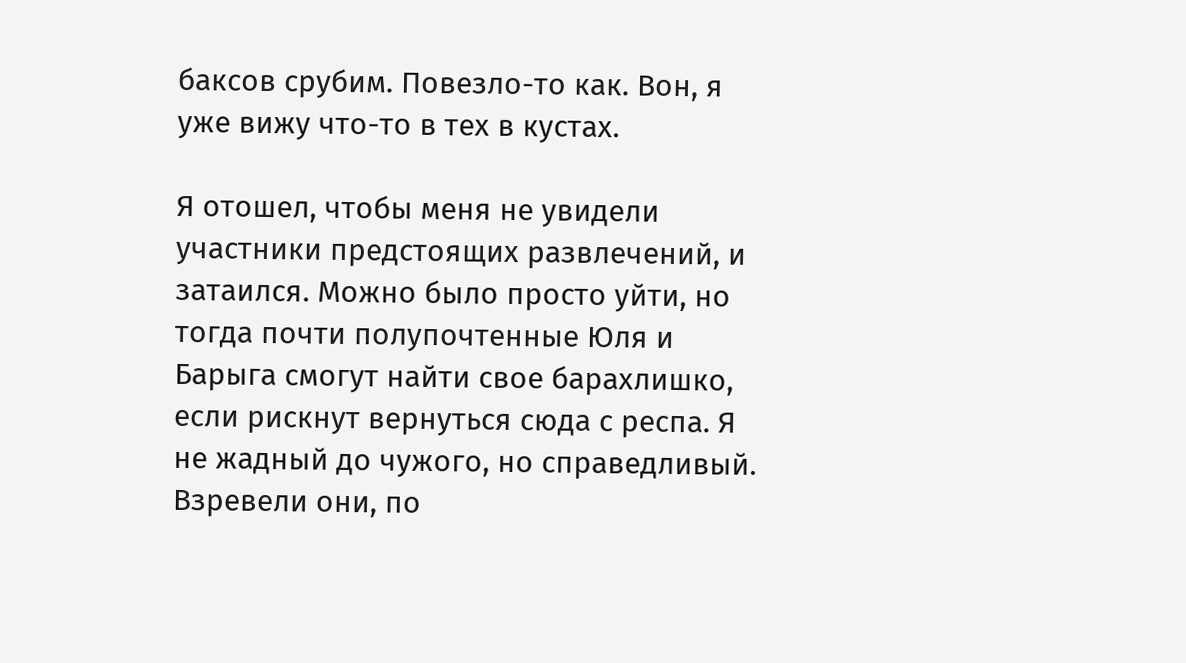баксов срубим. Повезло-то как. Вон, я уже вижу что-то в тех в кустах.

Я отошел, чтобы меня не увидели участники предстоящих развлечений, и затаился. Можно было просто уйти, но тогда почти полупочтенные Юля и Барыга смогут найти свое барахлишко, если рискнут вернуться сюда с респа. Я не жадный до чужого, но справедливый. Взревели они, по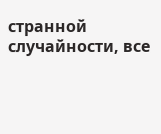странной случайности, все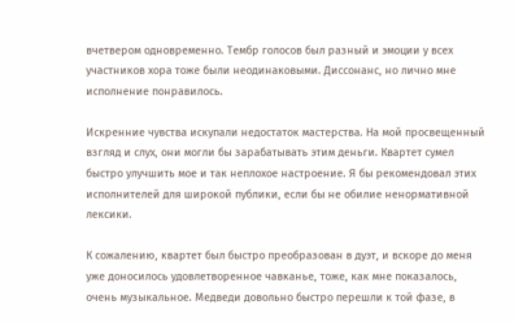вчетвером одновременно. Тембр голосов был разный и эмоции у всех участников хора тоже были неодинаковыми. Диссонанс, но лично мне исполнение понравилось.

Искренние чувства искупали недостаток мастерства. На мой просвещенный взгляд и слух, они могли бы зарабатывать этим деньги. Квартет сумел быстро улучшить мое и так неплохое настроение. Я бы рекомендовал этих исполнителей для широкой публики, если бы не обилие ненормативной лексики.

К сожалению, квартет был быстро преобразован в дуэт, и вскоре до меня уже доносилось удовлетворенное чавканье, тоже, как мне показалось, очень музыкальное. Медведи довольно быстро перешли к той фазе, в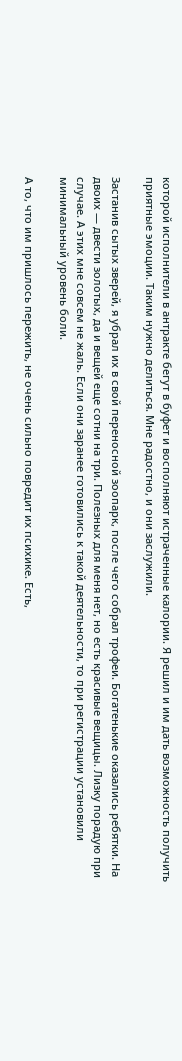которой исполнители в антракте бегут в буфет и восполняют истраченные калории. Я решил и им дать возможность получить приятные эмоции. Таким нужно делиться. Мне радостно, и они заслужили.

Застанив сытых зверей, я убрал их в свой переносной зоопарк, после чего собрал трофеи. Богатенькие оказались ребятки. На двоих — двести золотых, да и вещей еще сотни на три. Полезных для меня нет, но есть красивые вещицы. Лизку порадую при случае. А этих мне совсем не жаль. Если они заранее готовились к такой деятельности, то при регистрации установили минимальный уровень боли.

А то, что им пришлось пережить, не очень сильно повредит их психике. Есть,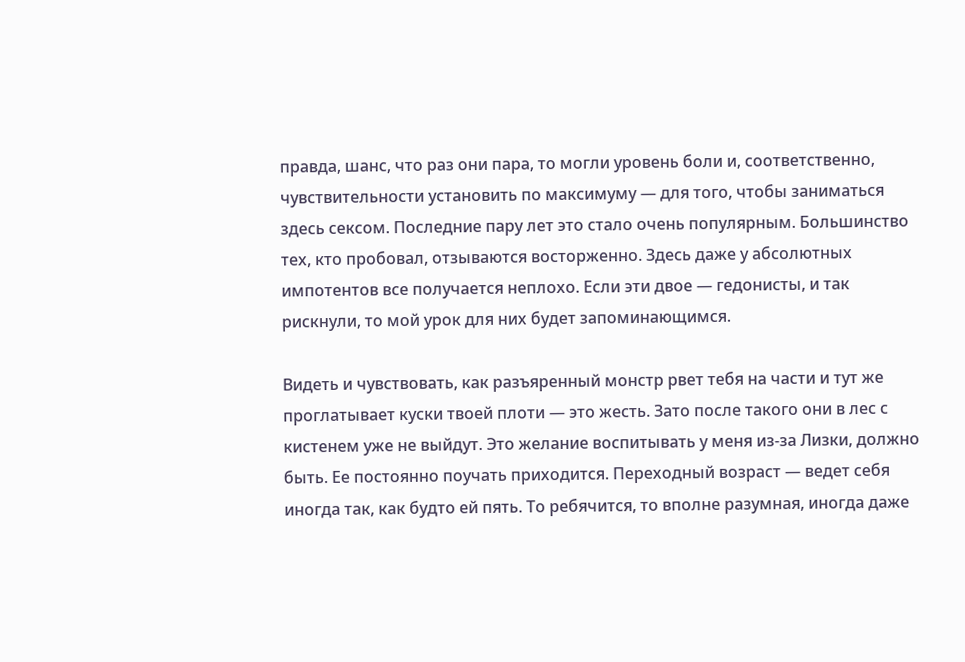правда, шанс, что раз они пара, то могли уровень боли и, соответственно, чувствительности установить по максимуму — для того, чтобы заниматься здесь сексом. Последние пару лет это стало очень популярным. Большинство тех, кто пробовал, отзываются восторженно. Здесь даже у абсолютных импотентов все получается неплохо. Если эти двое — гедонисты, и так рискнули, то мой урок для них будет запоминающимся.

Видеть и чувствовать, как разъяренный монстр рвет тебя на части и тут же проглатывает куски твоей плоти — это жесть. Зато после такого они в лес с кистенем уже не выйдут. Это желание воспитывать у меня из-за Лизки, должно быть. Ее постоянно поучать приходится. Переходный возраст — ведет себя иногда так, как будто ей пять. То ребячится, то вполне разумная, иногда даже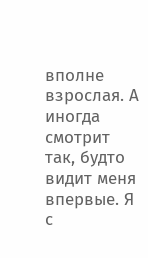вполне взрослая. А иногда смотрит так, будто видит меня впервые. Я с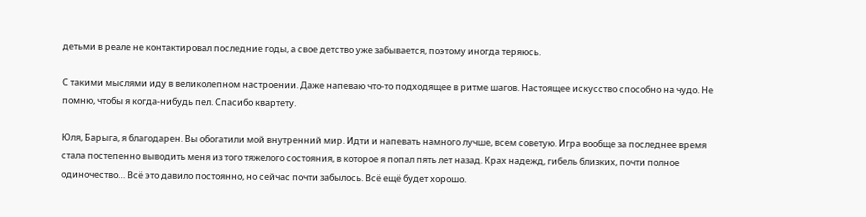детьми в реале не контактировал последние годы, а свое детство уже забывается, поэтому иногда теряюсь.

С такими мыслями иду в великолепном настроении. Даже напеваю что-то подходящее в ритме шагов. Настоящее искусство способно на чудо. Не помню, чтобы я когда-нибудь пел. Спасибо квартету.

Юля, Барыга, я благодарен. Вы обогатили мой внутренний мир. Идти и напевать намного лучше, всем советую. Игра вообще за последнее время стала постепенно выводить меня из того тяжелого состояния, в которое я попал пять лет назад. Крах надежд, гибель близких, почти полное одиночество… Всё это давило постоянно, но сейчас почти забылось. Всё ещё будет хорошо.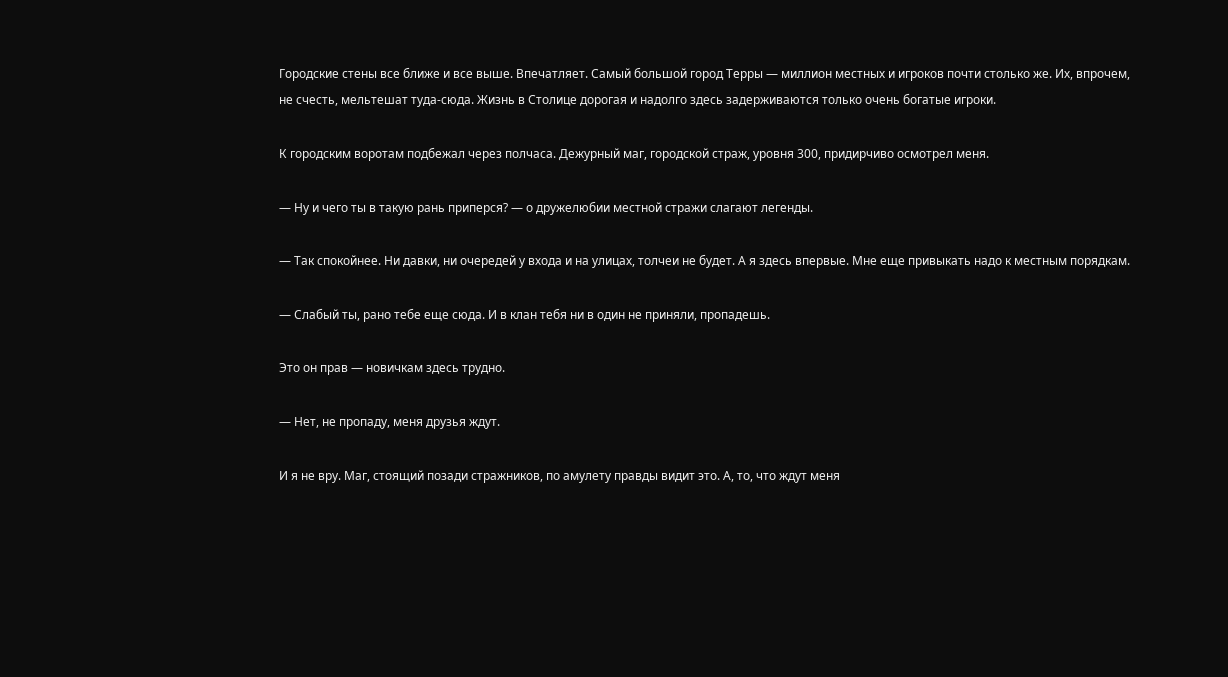Городские стены все ближе и все выше. Впечатляет. Самый большой город Терры — миллион местных и игроков почти столько же. Их, впрочем, не счесть, мельтешат туда-сюда. Жизнь в Столице дорогая и надолго здесь задерживаются только очень богатые игроки.

К городским воротам подбежал через полчаса. Дежурный маг, городской страж, уровня 300, придирчиво осмотрел меня.

— Ну и чего ты в такую рань приперся? — о дружелюбии местной стражи слагают легенды.

— Так спокойнее. Ни давки, ни очередей у входа и на улицах, толчеи не будет. А я здесь впервые. Мне еще привыкать надо к местным порядкам.

— Слабый ты, рано тебе еще сюда. И в клан тебя ни в один не приняли, пропадешь.

Это он прав — новичкам здесь трудно.

— Нет, не пропаду, меня друзья ждут.

И я не вру. Маг, стоящий позади стражников, по амулету правды видит это. А, то, что ждут меня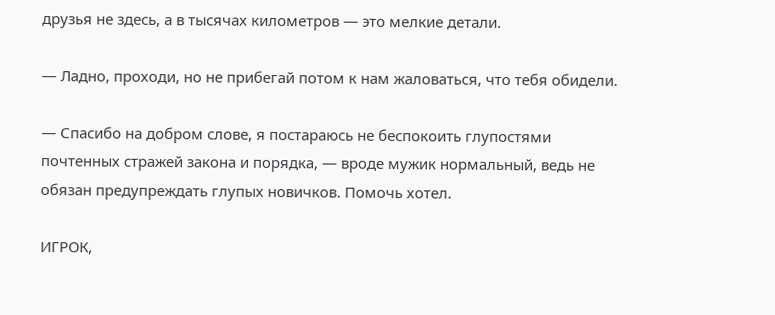друзья не здесь, а в тысячах километров — это мелкие детали.

— Ладно, проходи, но не прибегай потом к нам жаловаться, что тебя обидели.

— Спасибо на добром слове, я постараюсь не беспокоить глупостями почтенных стражей закона и порядка, — вроде мужик нормальный, ведь не обязан предупреждать глупых новичков. Помочь хотел.

ИГРОК,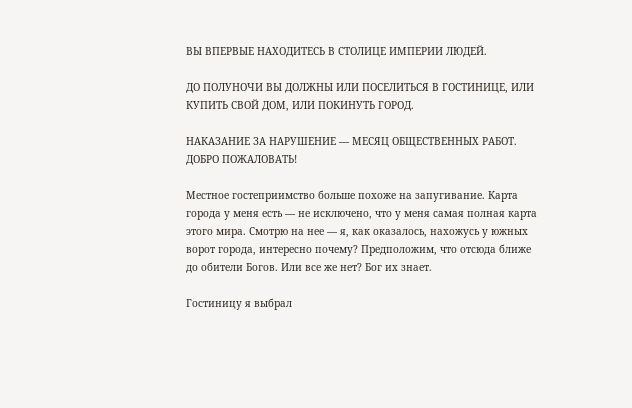ВЫ ВПЕРВЫЕ НАХОДИТЕСЬ В СТОЛИЦЕ ИМПЕРИИ ЛЮДЕЙ.

ДО ПОЛУНОЧИ ВЫ ДОЛЖНЫ ИЛИ ПОСЕЛИТЬСЯ В ГОСТИНИЦЕ, ИЛИ КУПИТЬ СВОЙ ДОМ, ИЛИ ПОКИНУТЬ ГОРОД.

НАКАЗАНИЕ ЗА НАРУШЕНИЕ — МЕСЯЦ ОБЩЕСТВЕННЫХ РАБОТ. ДОБРО ПОЖАЛОВАТЬ!

Местное гостеприимство больше похоже на запугивание. Карта города у меня есть — не исключено, что у меня самая полная карта этого мира. Смотрю на нее — я, как оказалось, нахожусь у южных ворот города, интересно почему? Предположим, что отсюда ближе до обители Богов. Или все же нет? Бог их знает.

Гостиницу я выбрал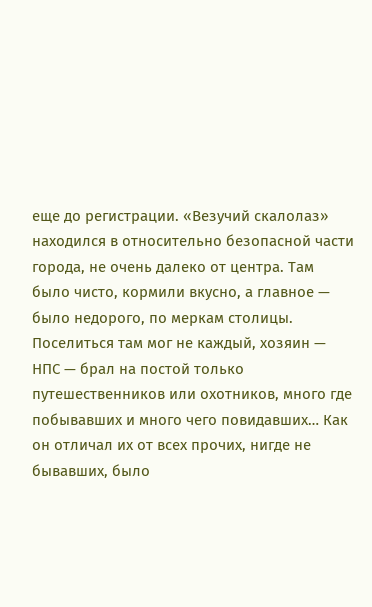еще до регистрации. «Везучий скалолаз» находился в относительно безопасной части города, не очень далеко от центра. Там было чисто, кормили вкусно, а главное — было недорого, по меркам столицы. Поселиться там мог не каждый, хозяин — НПС — брал на постой только путешественников или охотников, много где побывавших и много чего повидавших… Как он отличал их от всех прочих, нигде не бывавших, было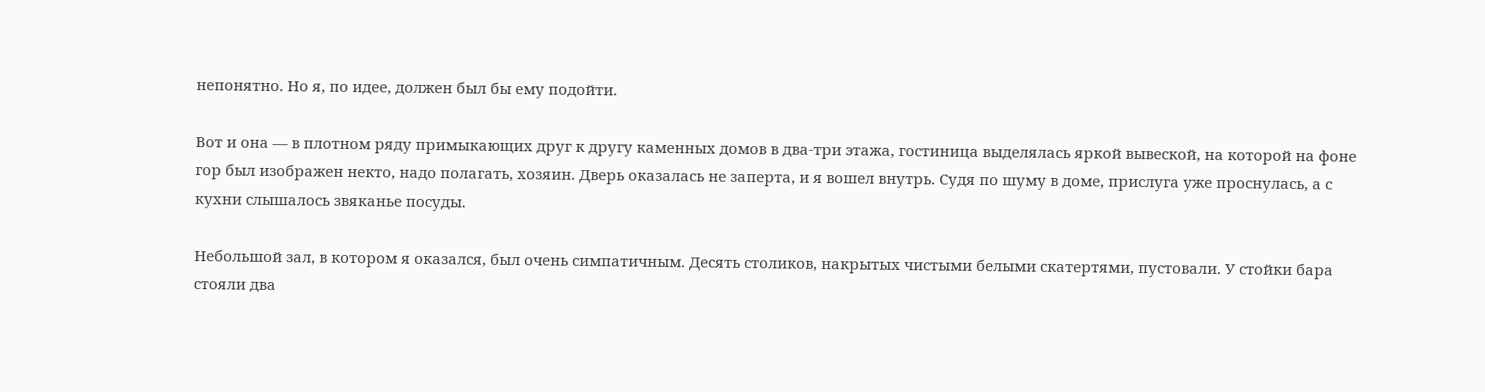непонятно. Но я, по идее, должен был бы ему подойти.

Вот и она — в плотном ряду примыкающих друг к другу каменных домов в два-три этажа, гостиница выделялась яркой вывеской, на которой на фоне гор был изображен некто, надо полагать, хозяин. Дверь оказалась не заперта, и я вошел внутрь. Судя по шуму в доме, прислуга уже проснулась, а с кухни слышалось звяканье посуды.

Небольшой зал, в котором я оказался, был очень симпатичным. Десять столиков, накрытых чистыми белыми скатертями, пустовали. У стойки бара стояли два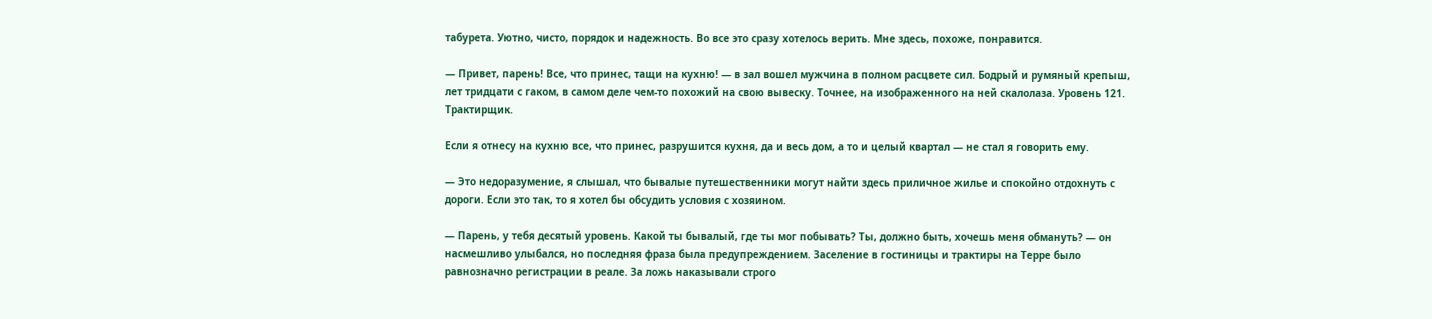табурета. Уютно, чисто, порядок и надежность. Во все это сразу хотелось верить. Мне здесь, похоже, понравится.

— Привет, парень! Все, что принес, тащи на кухню! — в зал вошел мужчина в полном расцвете сил. Бодрый и румяный крепыш, лет тридцати с гаком, в самом деле чем-то похожий на свою вывеску. Точнее, на изображенного на ней скалолаза. Уровень 121. Трактирщик.

Если я отнесу на кухню все, что принес, разрушится кухня, да и весь дом, а то и целый квартал — не стал я говорить ему.

— Это недоразумение, я слышал, что бывалые путешественники могут найти здесь приличное жилье и спокойно отдохнуть с дороги. Если это так, то я хотел бы обсудить условия с хозяином.

— Парень, у тебя десятый уровень. Какой ты бывалый, где ты мог побывать? Ты, должно быть, хочешь меня обмануть? — он насмешливо улыбался, но последняя фраза была предупреждением. Заселение в гостиницы и трактиры на Терре было равнозначно регистрации в реале. За ложь наказывали строго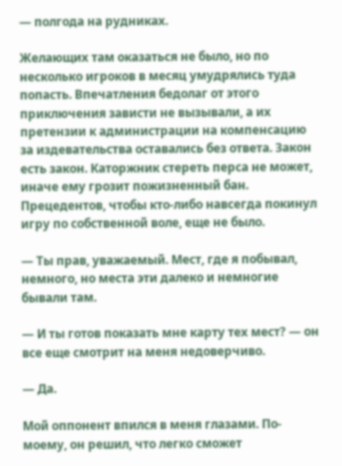— полгода на рудниках.

Желающих там оказаться не было, но по несколько игроков в месяц умудрялись туда попасть. Впечатления бедолаг от этого приключения зависти не вызывали, а их претензии к администрации на компенсацию за издевательства оставались без ответа. Закон есть закон. Каторжник стереть перса не может, иначе ему грозит пожизненный бан. Прецедентов, чтобы кто-либо навсегда покинул игру по собственной воле, еще не было.

— Ты прав, уважаемый. Мест, где я побывал, немного, но места эти далеко и немногие бывали там.

— И ты готов показать мне карту тех мест? — он все еще смотрит на меня недоверчиво.

— Да.

Мой оппонент впился в меня глазами. По-моему, он решил, что легко сможет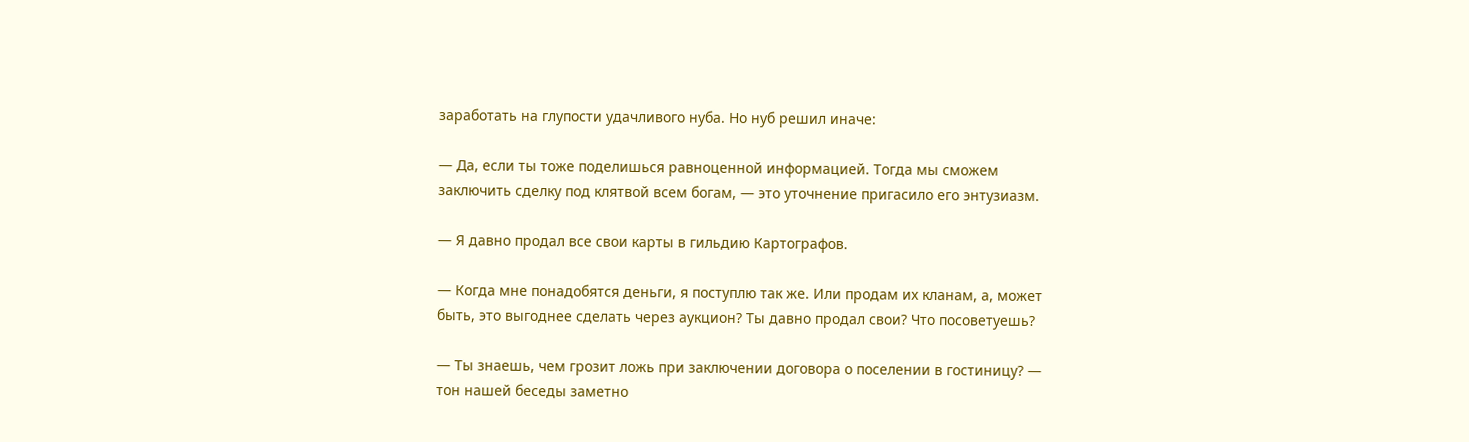заработать на глупости удачливого нуба. Но нуб решил иначе:

— Да, если ты тоже поделишься равноценной информацией. Тогда мы сможем заключить сделку под клятвой всем богам, — это уточнение пригасило его энтузиазм.

— Я давно продал все свои карты в гильдию Картографов.

— Когда мне понадобятся деньги, я поступлю так же. Или продам их кланам, а, может быть, это выгоднее сделать через аукцион? Ты давно продал свои? Что посоветуешь?

— Ты знаешь, чем грозит ложь при заключении договора о поселении в гостиницу? — тон нашей беседы заметно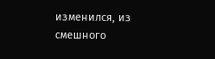изменился, из смешного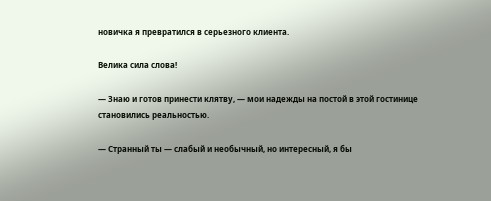новичка я превратился в серьезного клиента.

Велика сила слова!

— Знаю и готов принести клятву, — мои надежды на постой в этой гостинице становились реальностью.

— Странный ты — слабый и необычный, но интересный, я бы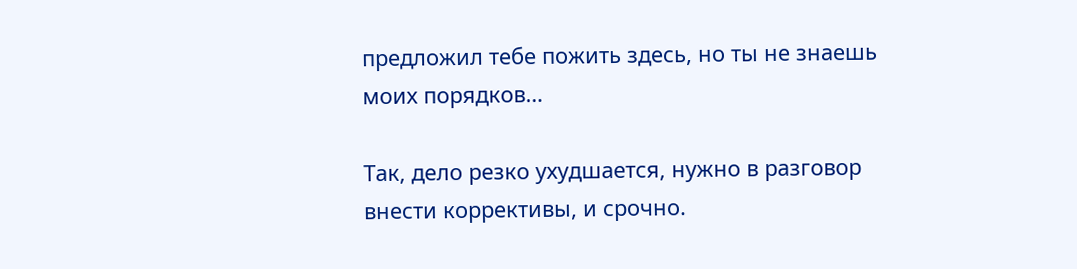предложил тебе пожить здесь, но ты не знаешь моих порядков…

Так, дело резко ухудшается, нужно в разговор внести коррективы, и срочно.